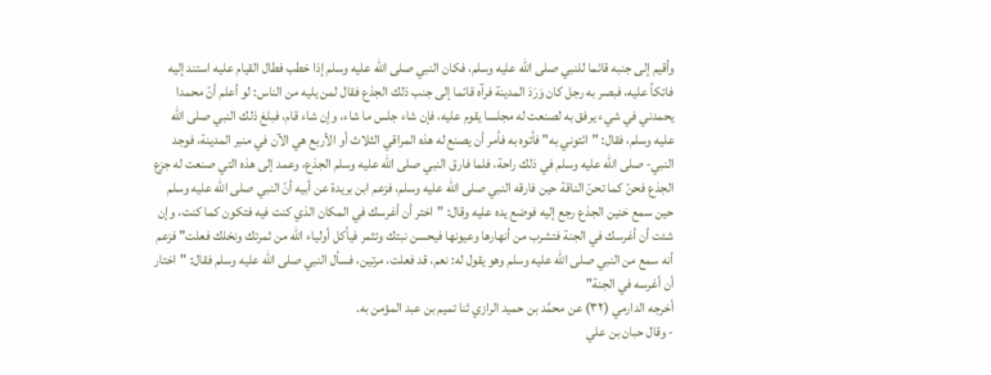وأقيم إلى جنبه قائما للنبي صلى الله عليه وسلم، فكان النبي صلى الله عليه وسلم إذا خطب فطال القيام عليه استند إليه فاتكأ عليه، فبصر به رجل كان وَرَدَ المدينة فرآه قائما إلى جنب ذلك الجذع فقال لمن يليه من الناس: لو أعلم أنّ محمدا يحمدني في شيء يرفق به لصنعت له مجلسا يقوم عليه، فإن شاء جلس ما شاء، وإن شاء قام، فبلغ ذلك النبي صلى الله عليه وسلم، فقال: "ائتوني به" فأتوه به فأمر أن يصنع له هذه المراقي الثلاث أو الأربع هي الآن في منبر المدينة، فوجد النبي- صلى الله عليه وسلم في ذلك راحة، فلما فارق النبي صلى الله عليه وسلم الجذع، وعمد إلى هذه التي صنعت له جزع الجذع فحنّ كما تحنّ الناقة حين فارقه النبي صلى الله عليه وسلم، فزعم ابن بريدة عن أبيه أنّ النبي صلى الله عليه وسلم حين سمع حَنين الجذع رجع إليه فوضع يده عليه وقال: "اختر أن أغرسك في المكان الذي كنت فيه فتكون كما كنت، وإن شئت أن أغرسك في الجنة فتشرب من أنهارها وعيونها فيحسن نبتك وتثمر فيأكل أولياء الله من ثمرتك ونخلك فعلت" فزعم أنه سمع من النبي صلى الله عليه وسلم وهو يقول له: نعم، قد فعلت، مرتين، فسأل النبي صلى الله عليه وسلم فقال: "اختار أن أغرسه في الجنة"
أخرجه الدارمي (٣٢) عن محمَّد بن حميد الرازي ثنا تميم بن عبد المؤمن به.
- وقال حبان بن علي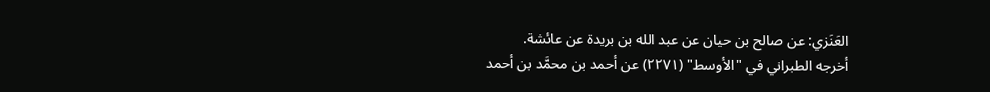العَنَزي: عن صالح بن حيان عن عبد الله بن بريدة عن عائشة.
أخرجه الطبراني في "الأوسط" (٢٢٧١) عن أحمد بن محمَّد بن أحمد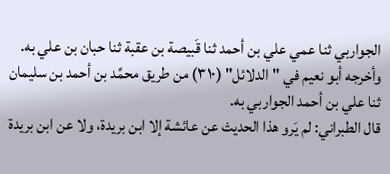الجواربي ثنا عمي علي بن أحمد ثنا قَبيصة بن عقبة ثنا حبان بن علي به.
وأخرجه أبو نعيم في "الدلائل" (٣١٠) من طريق محمَّد بن أحمد بن سليمان ثنا علي بن أحمد الجواربي به.
قال الطبراني: لم يَرو هذا الحديث عن عائشة إلا ابن بريدة، ولا عن ابن بريدة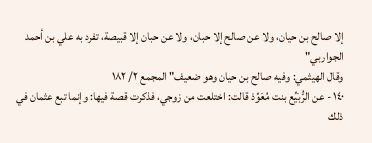إلا صالح بن حيان، ولا عن صالح إلا حبان، ولا عن حبان إلا قبيصة، تفرد به علي بن أحمد الجواربي"
وقال الهيثمي: وفيه صالح بن حيان وهو ضعيف" المجمع ٢/ ١٨٢
١٤٠ - عن الرُّبَيِّع بنت مُعَوِّذ قالت: اختلعت من زوجي، فذكرت قصة فيها: وإنما تبع عثمان في ذلك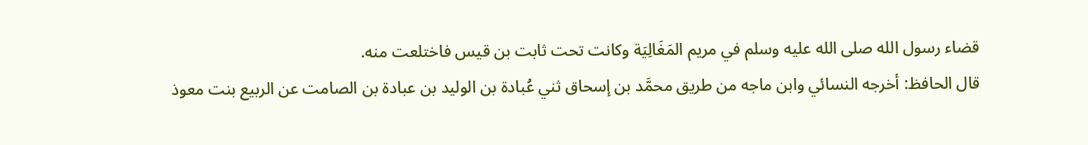قضاء رسول الله صلى الله عليه وسلم في مريم المَغَالِيَة وكانت تحت ثابت بن قيس فاختلعت منه.
قال الحافظ: أخرجه النسائي وابن ماجه من طريق محمَّد بن إسحاق ثني عُبادة بن الوليد بن عبادة بن الصامت عن الربيع بنت معوذ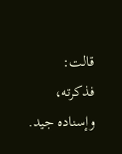قالت: فذكرته، وإسناده جيد.